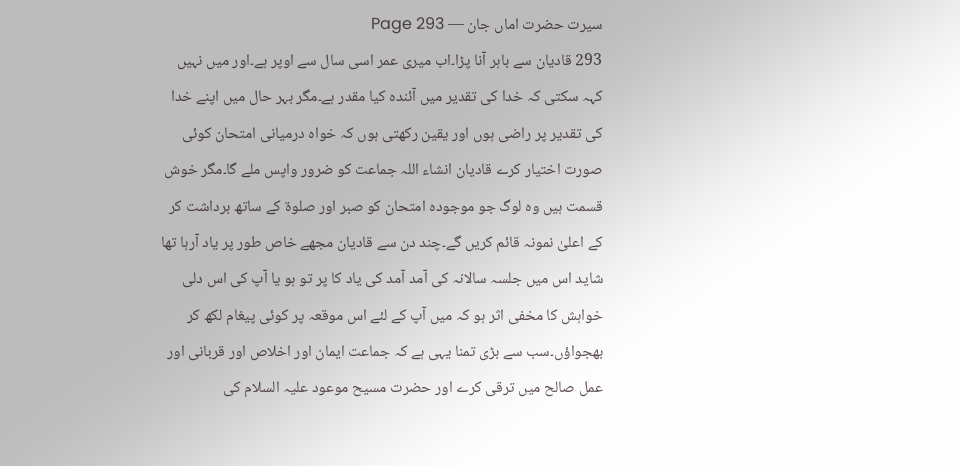سیرت حضرت اماں جان — Page 293
293 قادیان سے باہر آنا پڑا۔اب میری عمر اسی سال سے اوپر ہے۔اور میں نہیں کہہ سکتی کہ خدا کی تقدیر میں آئندہ کیا مقدر ہے۔مگر بہر حال میں اپنے خدا کی تقدیر پر راضی ہوں اور یقین رکھتی ہوں کہ خواه درمیانی امتحان کوئی صورت اختیار کرے قادیان انشاء اللہ جماعت کو ضرور واپس ملے گا۔مگر خوش قسمت ہیں وہ لوگ جو موجودہ امتحان کو صبر اور صلوۃ کے ساتھ برداشت کر کے اعلیٰ نمونہ قائم کریں گے۔چند دن سے قادیان مجھے خاص طور پر یاد آرہا تھا شاید اس میں جلسہ سالانہ کی آمد آمد کی یاد کا پر تو ہو یا آپ کی اس دلی خواہش کا مخفی اثر ہو کہ میں آپ کے لئے اس موقعہ پر کوئی پیغام لکھ کر بھجواؤں۔سب سے بڑی تمنا یہی ہے کہ جماعت ایمان اور اخلاص اور قربانی اور عمل صالح میں ترقی کرے اور حضرت مسیح موعود علیہ السلام کی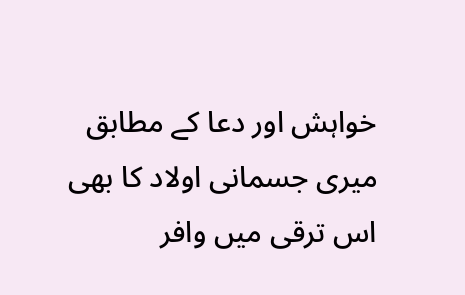خواہش اور دعا کے مطابق میری جسمانی اولاد کا بھی اس ترقی میں وافر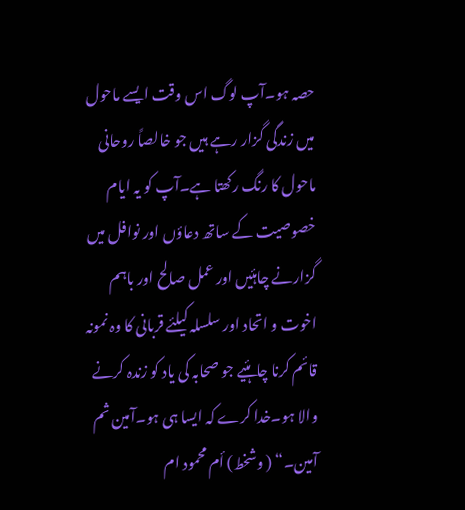حصہ ہو۔آپ لوگ اس وقت ایسے ماحول میں زندگی گزار رہے ہیں جو خالصاً روحانی ماحول کا رنگ رکھتا ہے۔آپ کو یہ ایام خصوصیت کے ساتھ دعاؤں اور نوافل میں گزارنے چاہئیں اور عمل صالح اور باہم اخوت و اتحاد اور سلسلہ کیلئے قربانی کا وہ نمونہ قائم کرنا چاہئیے جو صحابہ کی یاد کو زندہ کرنے والا ہو۔خدا کرے کہ ایسا ہی ہو۔آمین ثم آمین۔“ ( وشخط) أم محمود ام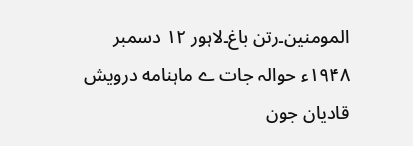المومنین۔رتن باغ۔لاہور ۱۲ دسمبر ۱۹۴۸ء حوالہ جات ے ماہنامه درویش قادیان جون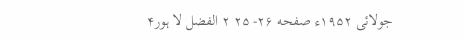جولائی ۱۹۵۲ء صفحه ۲۶- ۲۵ ۲ الفضل لا ہور۴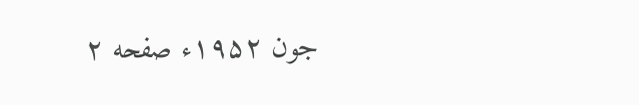جون ۱۹۵۲ء صفحه ۲